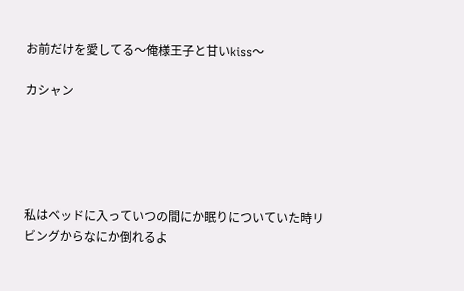お前だけを愛してる〜俺様王子と甘いkiss〜

カシャン





私はベッドに入っていつの間にか眠りについていた時リビングからなにか倒れるよ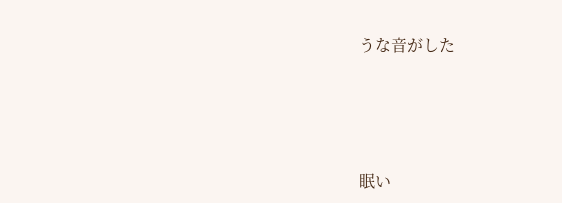うな音がした





眠い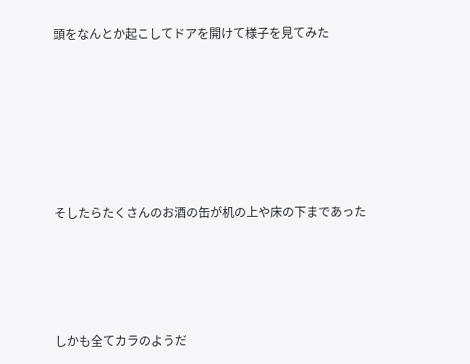頭をなんとか起こしてドアを開けて様子を見てみた






そしたらたくさんのお酒の缶が机の上や床の下まであった




しかも全てカラのようだ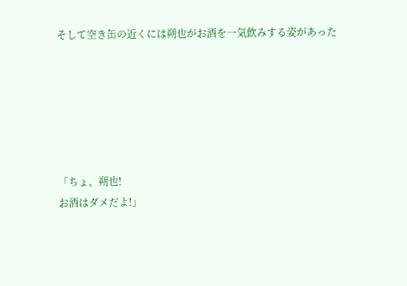そして空き缶の近くには朔也がお酒を一気飲みする姿があった






「ちょ、朔也!
お酒はダメだよ!」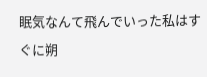眠気なんて飛んでいった私はすぐに朔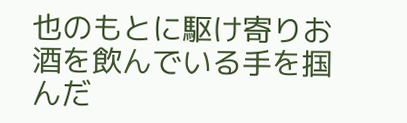也のもとに駆け寄りお酒を飲んでいる手を掴んだ